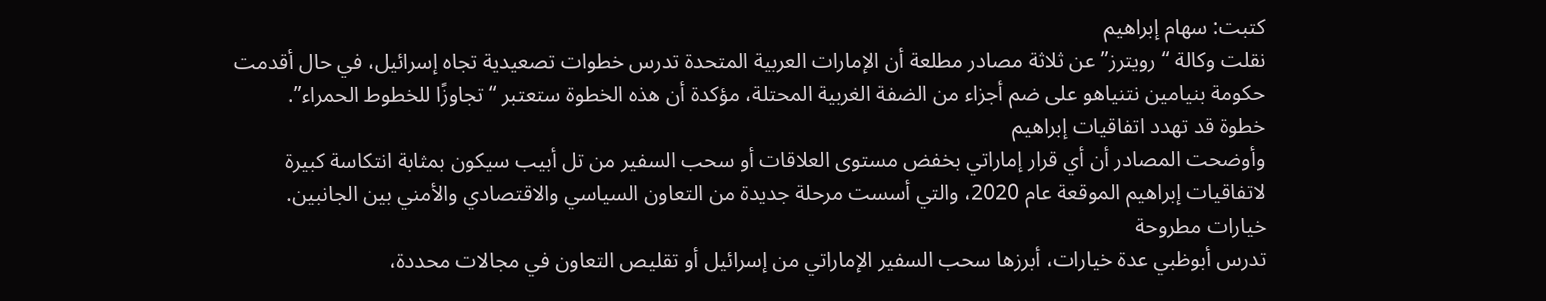كتبت: سهام إبراهيم
نقلت وكالة “رويترز” عن ثلاثة مصادر مطلعة أن الإمارات العربية المتحدة تدرس خطوات تصعيدية تجاه إسرائيل، في حال أقدمت حكومة بنيامين نتنياهو على ضم أجزاء من الضفة الغربية المحتلة، مؤكدة أن هذه الخطوة ستعتبر “تجاوزًا للخطوط الحمراء”.
خطوة قد تهدد اتفاقيات إبراهيم
وأوضحت المصادر أن أي قرار إماراتي بخفض مستوى العلاقات أو سحب السفير من تل أبيب سيكون بمثابة انتكاسة كبيرة لاتفاقيات إبراهيم الموقعة عام 2020، والتي أسست مرحلة جديدة من التعاون السياسي والاقتصادي والأمني بين الجانبين.
خيارات مطروحة
تدرس أبوظبي عدة خيارات، أبرزها سحب السفير الإماراتي من إسرائيل أو تقليص التعاون في مجالات محددة،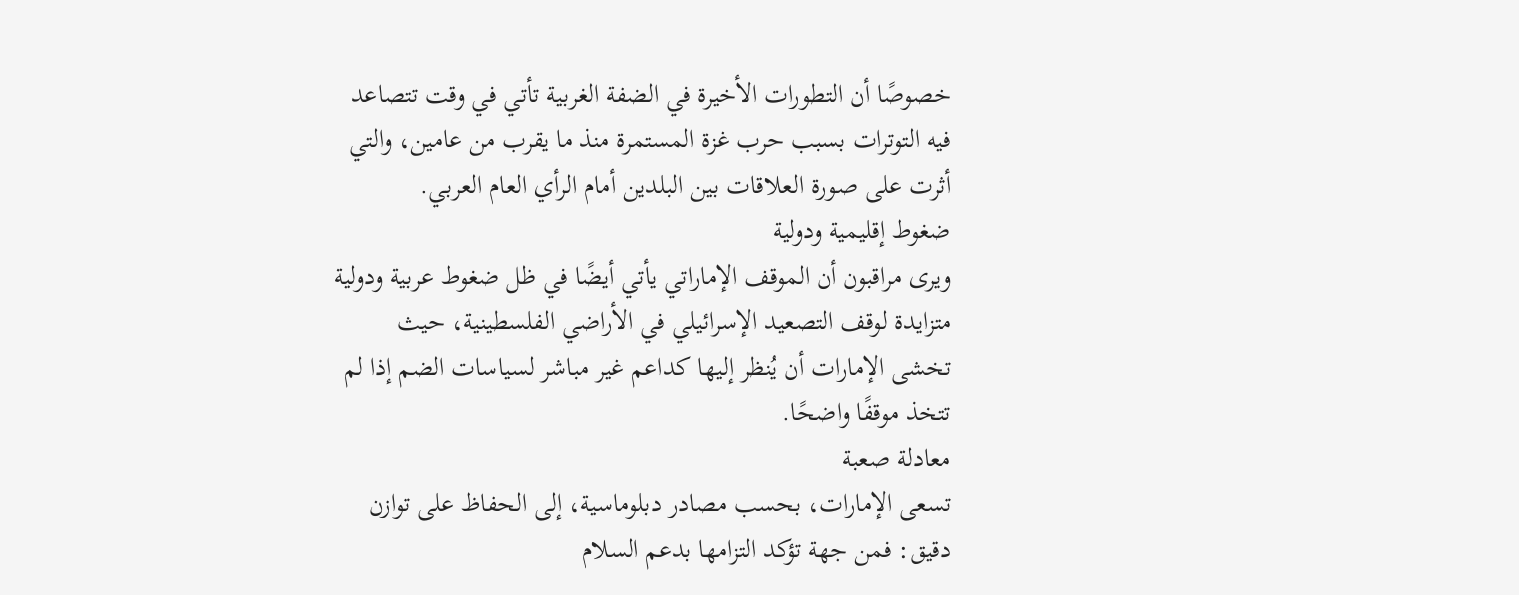خصوصًا أن التطورات الأخيرة في الضفة الغربية تأتي في وقت تتصاعد فيه التوترات بسبب حرب غزة المستمرة منذ ما يقرب من عامين، والتي أثرت على صورة العلاقات بين البلدين أمام الرأي العام العربي.
ضغوط إقليمية ودولية
ويرى مراقبون أن الموقف الإماراتي يأتي أيضًا في ظل ضغوط عربية ودولية متزايدة لوقف التصعيد الإسرائيلي في الأراضي الفلسطينية، حيث تخشى الإمارات أن يُنظر إليها كداعم غير مباشر لسياسات الضم إذا لم تتخذ موقفًا واضحًا.
معادلة صعبة
تسعى الإمارات، بحسب مصادر دبلوماسية، إلى الحفاظ على توازن دقيق: فمن جهة تؤكد التزامها بدعم السلام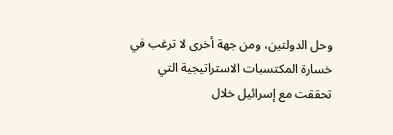وحل الدولتين، ومن جهة أخرى لا ترغب في خسارة المكتسبات الاستراتيجية التي تحققت مع إسرائيل خلال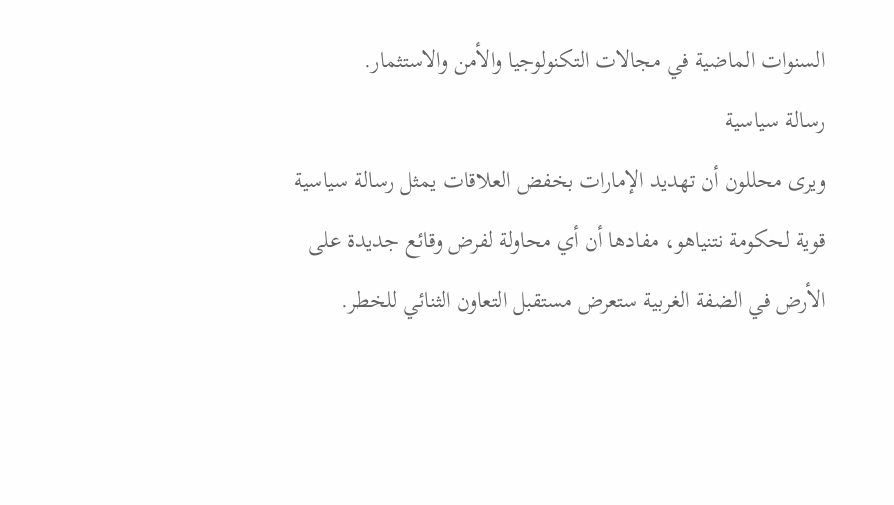السنوات الماضية في مجالات التكنولوجيا والأمن والاستثمار.
رسالة سياسية
ويرى محللون أن تهديد الإمارات بخفض العلاقات يمثل رسالة سياسية قوية لحكومة نتنياهو، مفادها أن أي محاولة لفرض وقائع جديدة على الأرض في الضفة الغربية ستعرض مستقبل التعاون الثنائي للخطر.